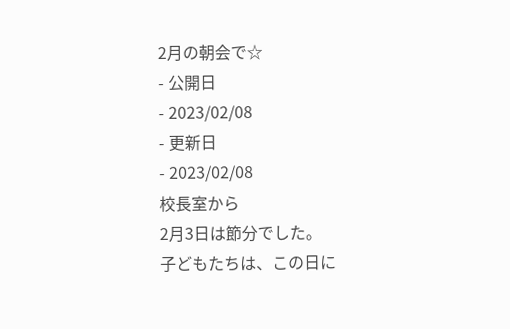2月の朝会で☆
- 公開日
- 2023/02/08
- 更新日
- 2023/02/08
校長室から
2月3日は節分でした。
子どもたちは、この日に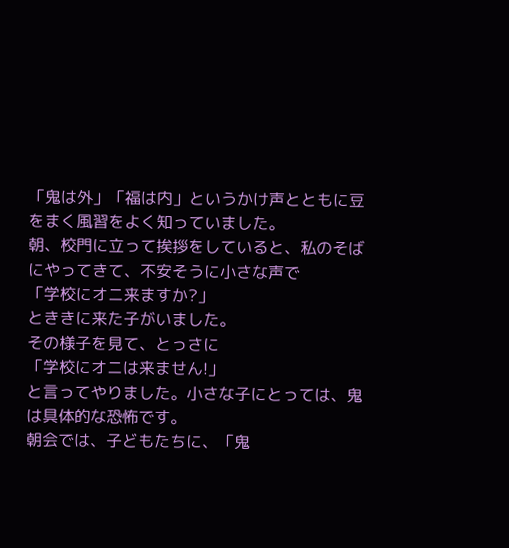「鬼は外」「福は内」というかけ声とともに豆をまく風習をよく知っていました。
朝、校門に立って挨拶をしていると、私のそばにやってきて、不安そうに小さな声で
「学校にオニ来ますか?」
とききに来た子がいました。
その様子を見て、とっさに
「学校にオニは来ません!」
と言ってやりました。小さな子にとっては、鬼は具体的な恐怖です。
朝会では、子どもたちに、「鬼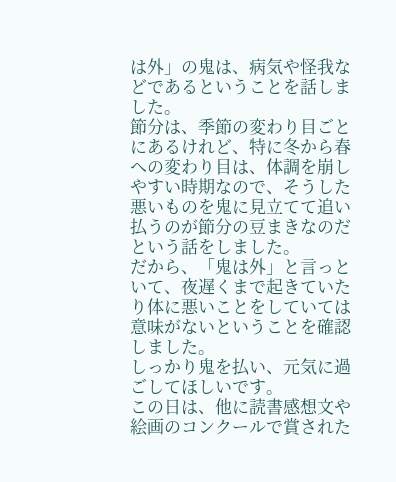は外」の鬼は、病気や怪我などであるということを話しました。
節分は、季節の変わり目ごとにあるけれど、特に冬から春への変わり目は、体調を崩しやすい時期なので、そうした悪いものを鬼に見立てて追い払うのが節分の豆まきなのだという話をしました。
だから、「鬼は外」と言っといて、夜遅くまで起きていたり体に悪いことをしていては意味がないということを確認しました。
しっかり鬼を払い、元気に過ごしてほしいです。
この日は、他に読書感想文や絵画のコンクールで賞された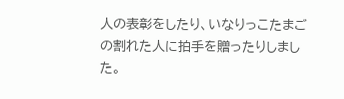人の表彰をしたり、いなりっこたまごの割れた人に拍手を贈ったりしました。